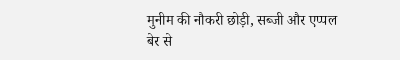मुनीम की नौकरी छोड़ी, सब्जी और एप्पल बेर से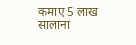कमाए 5 लाख सालाना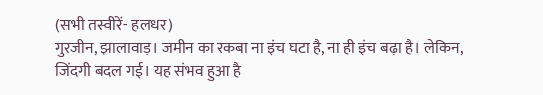(सभी तस्वीरें- हलधर)
गुरजीन, झालावाड़। जमीन का रकबा ना इंच घटा है, ना ही इंच बढ़ा है। लेकिन, जिंदगी बदल गई। यह संभव हुआ है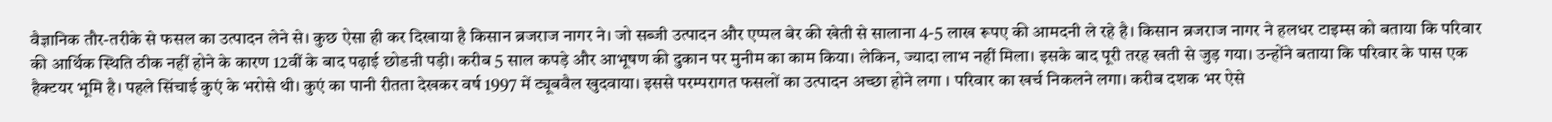वैज्ञानिक तौर-तरीके से फसल का उत्पादन लेने से। कुछ ऐसा ही कर दिखाया है किसान ब्रजराज नागर ने। जो सब्जी उत्पादन और एप्पल बेर की खेती से सालाना 4-5 लाख रूपए की आमदनी ले रहे है। किसान ब्रजराज नागर ने हलधर टाइम्स को बताया कि परिवार की आर्थिक स्थिति ठीक नहीं होने के कारण 12वीं के बाद पढ़ाई छोडऩी पड़ी। करीब 5 साल कपड़े और आभूषण की दुकान पर मुनीम का काम किया। लेकिन, ज्यादा लाभ नहीं मिला। इसके बाद पूरी तरह खती से जुड़ गया। उन्होंने बताया कि परिवार के पास एक हैक्टयर भूमि है। पहले सिंचाई कुएं के भरोसे थी। कुएं का पानी रीतता देखकर वर्ष 1997 में ट्यूबवैल खुदवाया। इससे परम्परागत फसलों का उत्पादन अच्छा होने लगा । परिवार का खर्च निकलने लगा। करीब दशक भर ऐसे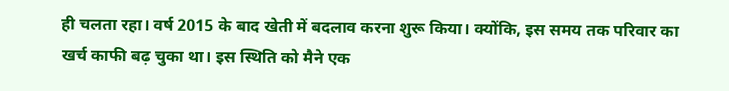ही चलता रहा। वर्ष 2015 के बाद खेती में बदलाव करना शुरू किया। क्योंकि, इस समय तक परिवार का खर्च काफी बढ़ चुका था। इस स्थिति को मैने एक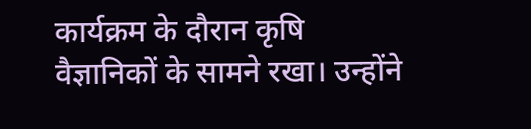कार्यक्रम के दौरान कृषि वैज्ञानिकों के सामने रखा। उन्होंने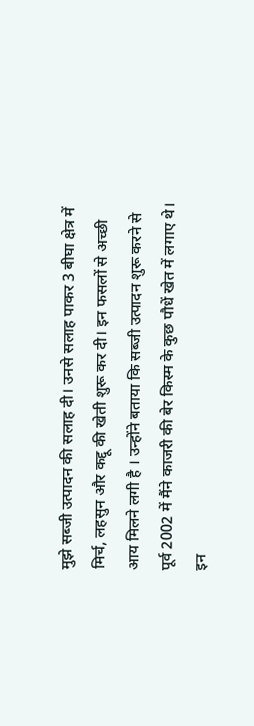मुझे सब्जी उत्पादन की सलाह दी। उनसे सलाह पाकर 3 बीघा क्षेत्र में मिर्च, लहसुन और कद्दू की खेती शुरू कर दी। इन फसलों से अच्छी आय मिलने लगी है । उन्होंने बताया कि सब्जी उत्पादन शुरू करने से पूर्व 2002 में मैंने काजरी की बेर किस्म के कुछ पौधें खेत में लगाए थे। इन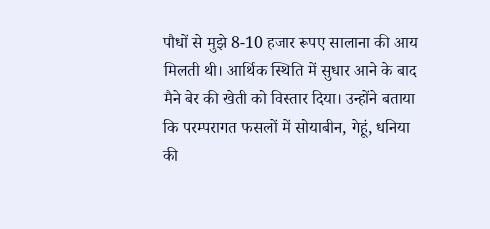पौधों से मुझे 8-10 हजार रूपए सालाना की आय मिलती थी। आर्थिक स्थिति में सुधार आने के बाद मैने बेर की खेती को विस्तार दिया। उन्होंने बताया कि परम्परागत फसलों में सोयाबीन, गेहूं, धनिया की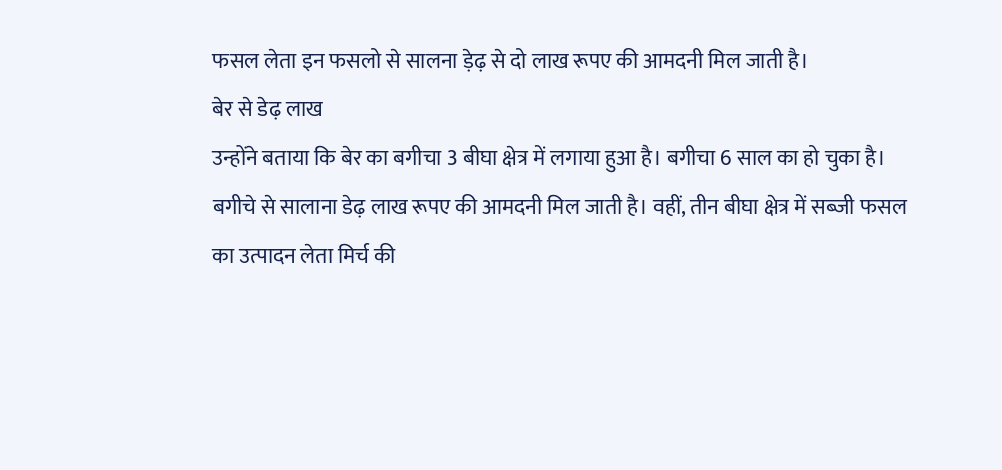फसल लेता इन फसलो से सालना ड़ेढ़ से दो लाख रूपए की आमदनी मिल जाती है।
बेर से डेढ़ लाख
उन्होंने बताया कि बेर का बगीचा 3 बीघा क्षेत्र में लगाया हुआ है। बगीचा 6 साल का हो चुका है। बगीचे से सालाना डेढ़ लाख रूपए की आमदनी मिल जाती है। वहीं, तीन बीघा क्षेत्र में सब्जी फसल का उत्पादन लेता मिर्च की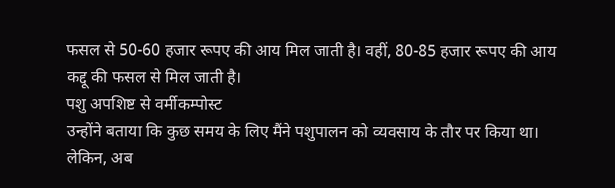फसल से 50-60 हजार रूपए की आय मिल जाती है। वहीं, 80-85 हजार रूपए की आय कद्दू की फसल से मिल जाती है।
पशु अपशिष्ट से वर्मीकम्पोस्ट
उन्होंने बताया कि कुछ समय के लिए मैंने पशुपालन को व्यवसाय के तौर पर किया था। लेकिन, अब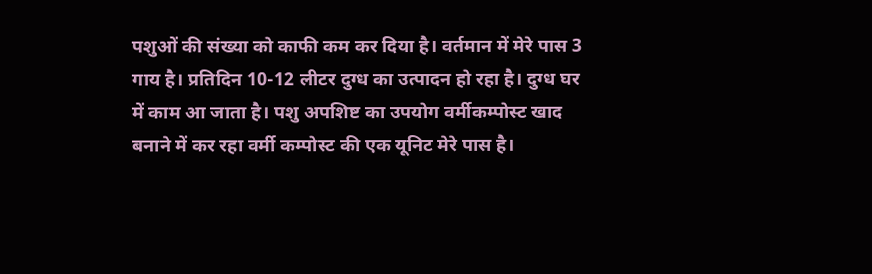पशुओं की संख्या को काफी कम कर दिया है। वर्तमान में मेरे पास 3 गाय है। प्रतिदिन 10-12 लीटर दुग्ध का उत्पादन हो रहा है। दुग्ध घर में काम आ जाता है। पशु अपशिष्ट का उपयोग वर्मीकम्पोस्ट खाद बनाने में कर रहा वर्मी कम्पोस्ट की एक यूनिट मेरे पास है।